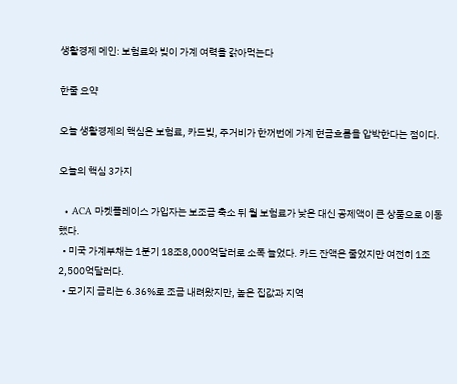생활경제 메인: 보험료와 빚이 가계 여력을 갉아먹는다

한줄 요약

오늘 생활경제의 핵심은 보험료, 카드빚, 주거비가 한꺼번에 가계 현금흐름을 압박한다는 점이다.

오늘의 핵심 3가지

  • ACA 마켓플레이스 가입자는 보조금 축소 뒤 월 보험료가 낮은 대신 공제액이 큰 상품으로 이동했다.
  • 미국 가계부채는 1분기 18조8,000억달러로 소폭 늘었다. 카드 잔액은 줄었지만 여전히 1조2,500억달러다.
  • 모기지 금리는 6.36%로 조금 내려왔지만, 높은 집값과 지역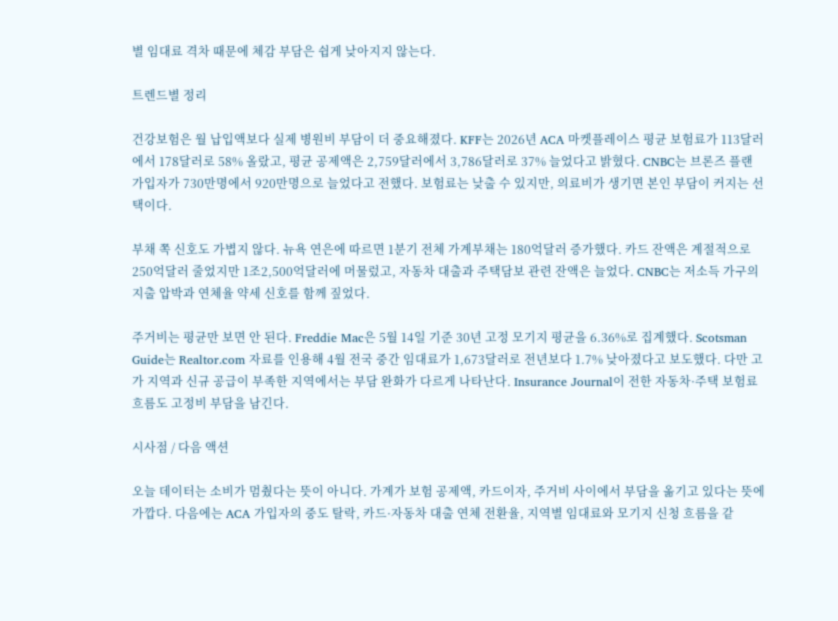별 임대료 격차 때문에 체감 부담은 쉽게 낮아지지 않는다.

트렌드별 정리

건강보험은 월 납입액보다 실제 병원비 부담이 더 중요해졌다. KFF는 2026년 ACA 마켓플레이스 평균 보험료가 113달러에서 178달러로 58% 올랐고, 평균 공제액은 2,759달러에서 3,786달러로 37% 늘었다고 밝혔다. CNBC는 브론즈 플랜 가입자가 730만명에서 920만명으로 늘었다고 전했다. 보험료는 낮출 수 있지만, 의료비가 생기면 본인 부담이 커지는 선택이다.

부채 쪽 신호도 가볍지 않다. 뉴욕 연은에 따르면 1분기 전체 가계부채는 180억달러 증가했다. 카드 잔액은 계절적으로 250억달러 줄었지만 1조2,500억달러에 머물렀고, 자동차 대출과 주택담보 관련 잔액은 늘었다. CNBC는 저소득 가구의 지출 압박과 연체율 약세 신호를 함께 짚었다.

주거비는 평균만 보면 안 된다. Freddie Mac은 5월 14일 기준 30년 고정 모기지 평균을 6.36%로 집계했다. Scotsman Guide는 Realtor.com 자료를 인용해 4월 전국 중간 임대료가 1,673달러로 전년보다 1.7% 낮아졌다고 보도했다. 다만 고가 지역과 신규 공급이 부족한 지역에서는 부담 완화가 다르게 나타난다. Insurance Journal이 전한 자동차·주택 보험료 흐름도 고정비 부담을 남긴다.

시사점 / 다음 액션

오늘 데이터는 소비가 멈췄다는 뜻이 아니다. 가계가 보험 공제액, 카드이자, 주거비 사이에서 부담을 옮기고 있다는 뜻에 가깝다. 다음에는 ACA 가입자의 중도 탈락, 카드·자동차 대출 연체 전환율, 지역별 임대료와 모기지 신청 흐름을 같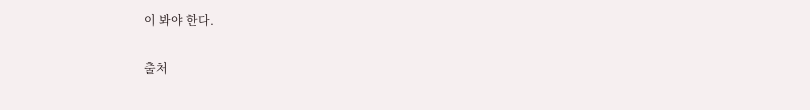이 봐야 한다.

출처